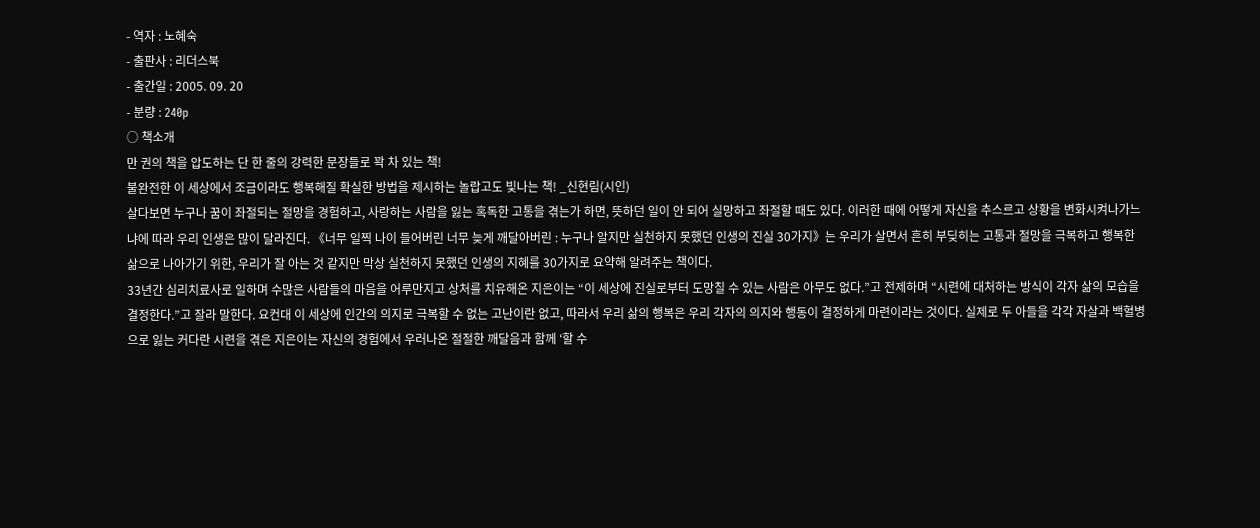- 역자 : 노혜숙
- 출판사 : 리더스북
- 출간일 : 2005. 09. 20
- 분량 : 240p
○ 책소개
만 권의 책을 압도하는 단 한 줄의 강력한 문장들로 꽉 차 있는 책!
불완전한 이 세상에서 조금이라도 행복해질 확실한 방법을 제시하는 놀랍고도 빛나는 책! _신현림(시인)
살다보면 누구나 꿈이 좌절되는 절망을 경험하고, 사랑하는 사람을 잃는 혹독한 고통을 겪는가 하면, 뜻하던 일이 안 되어 실망하고 좌절할 때도 있다. 이러한 때에 어떻게 자신을 추스르고 상황을 변화시켜나가느냐에 따라 우리 인생은 많이 달라진다. 《너무 일찍 나이 들어버린 너무 늦게 깨달아버린 : 누구나 알지만 실천하지 못했던 인생의 진실 30가지》는 우리가 살면서 흔히 부딪히는 고통과 절망을 극복하고 행복한 삶으로 나아가기 위한, 우리가 잘 아는 것 같지만 막상 실천하지 못했던 인생의 지혜를 30가지로 요약해 알려주는 책이다.
33년간 심리치료사로 일하며 수많은 사람들의 마음을 어루만지고 상처를 치유해온 지은이는 “이 세상에 진실로부터 도망칠 수 있는 사람은 아무도 없다.”고 전제하며 “시련에 대처하는 방식이 각자 삶의 모습을 결정한다.”고 잘라 말한다. 요컨대 이 세상에 인간의 의지로 극복할 수 없는 고난이란 없고, 따라서 우리 삶의 행복은 우리 각자의 의지와 행동이 결정하게 마련이라는 것이다. 실제로 두 아들을 각각 자살과 백혈병으로 잃는 커다란 시련을 겪은 지은이는 자신의 경험에서 우러나온 절절한 깨달음과 함께 ‘할 수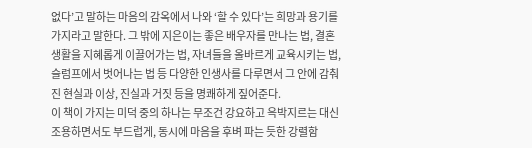없다’고 말하는 마음의 감옥에서 나와 ‘할 수 있다’는 희망과 용기를 가지라고 말한다. 그 밖에 지은이는 좋은 배우자를 만나는 법, 결혼생활을 지혜롭게 이끌어가는 법, 자녀들을 올바르게 교육시키는 법, 슬럼프에서 벗어나는 법 등 다양한 인생사를 다루면서 그 안에 감춰진 현실과 이상, 진실과 거짓 등을 명쾌하게 짚어준다.
이 책이 가지는 미덕 중의 하나는 무조건 강요하고 윽박지르는 대신 조용하면서도 부드럽게, 동시에 마음을 후벼 파는 듯한 강렬함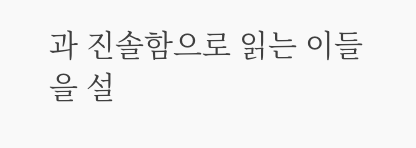과 진솔함으로 읽는 이들을 설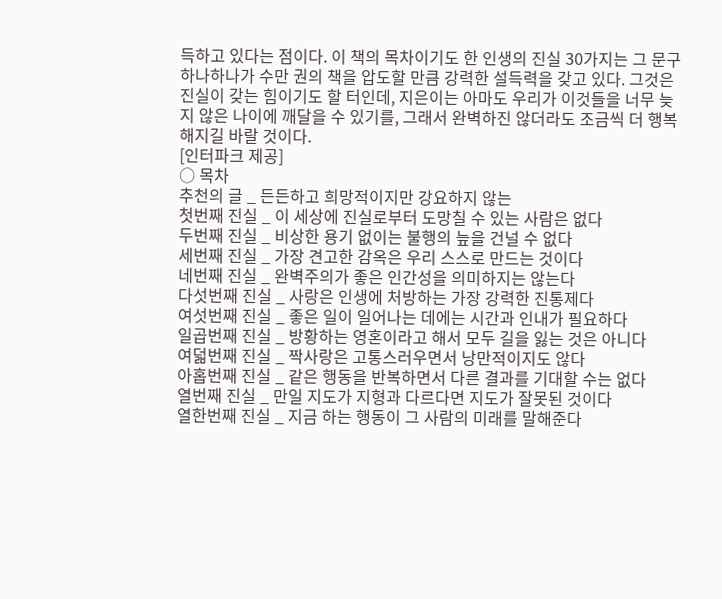득하고 있다는 점이다. 이 책의 목차이기도 한 인생의 진실 30가지는 그 문구 하나하나가 수만 권의 책을 압도할 만큼 강력한 설득력을 갖고 있다. 그것은 진실이 갖는 힘이기도 할 터인데, 지은이는 아마도 우리가 이것들을 너무 늦지 않은 나이에 깨달을 수 있기를, 그래서 완벽하진 않더라도 조금씩 더 행복해지길 바랄 것이다.
[인터파크 제공]
○ 목차
추천의 글 _ 든든하고 희망적이지만 강요하지 않는
첫번째 진실 _ 이 세상에 진실로부터 도망칠 수 있는 사람은 없다
두번째 진실 _ 비상한 용기 없이는 불행의 늪을 건널 수 없다
세번째 진실 _ 가장 견고한 감옥은 우리 스스로 만드는 것이다
네번째 진실 _ 완벽주의가 좋은 인간성을 의미하지는 않는다
다섯번째 진실 _ 사랑은 인생에 처방하는 가장 강력한 진통제다
여섯번째 진실 _ 좋은 일이 일어나는 데에는 시간과 인내가 필요하다
일곱번째 진실 _ 방황하는 영혼이라고 해서 모두 길을 잃는 것은 아니다
여덟번째 진실 _ 짝사랑은 고통스러우면서 낭만적이지도 않다
아홉번째 진실 _ 같은 행동을 반복하면서 다른 결과를 기대할 수는 없다
열번째 진실 _ 만일 지도가 지형과 다르다면 지도가 잘못된 것이다
열한번째 진실 _ 지금 하는 행동이 그 사람의 미래를 말해준다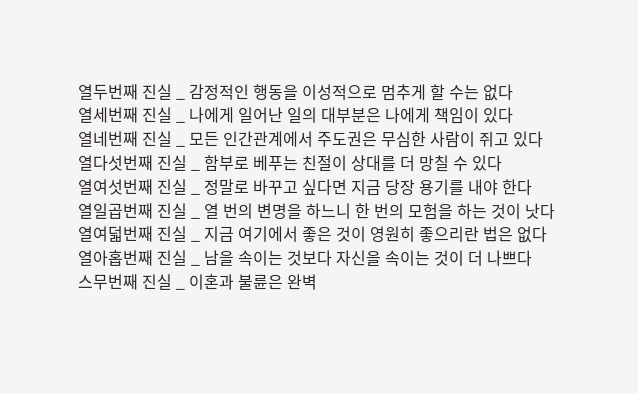열두번째 진실 _ 감정적인 행동을 이성적으로 멈추게 할 수는 없다
열세번째 진실 _ 나에게 일어난 일의 대부분은 나에게 책임이 있다
열네번째 진실 _ 모든 인간관계에서 주도권은 무심한 사람이 쥐고 있다
열다섯번째 진실 _ 함부로 베푸는 친절이 상대를 더 망칠 수 있다
열여섯번째 진실 _ 정말로 바꾸고 싶다면 지금 당장 용기를 내야 한다
열일곱번째 진실 _ 열 번의 변명을 하느니 한 번의 모험을 하는 것이 낫다
열여덟번째 진실 _ 지금 여기에서 좋은 것이 영원히 좋으리란 법은 없다
열아홉번째 진실 _ 남을 속이는 것보다 자신을 속이는 것이 더 나쁘다
스무번째 진실 _ 이혼과 불륜은 완벽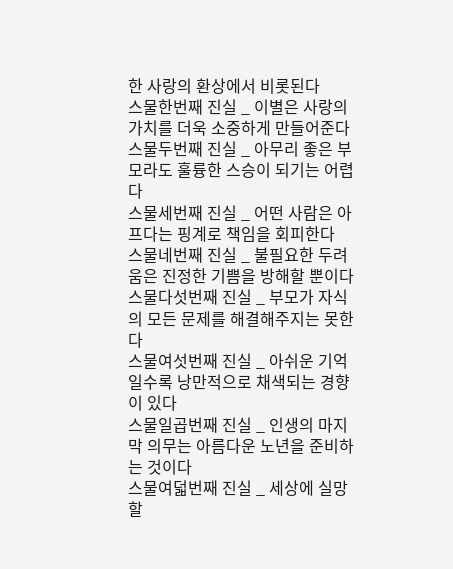한 사랑의 환상에서 비롯된다
스물한번째 진실 _ 이별은 사랑의 가치를 더욱 소중하게 만들어준다
스물두번째 진실 _ 아무리 좋은 부모라도 훌륭한 스승이 되기는 어렵다
스물세번째 진실 _ 어떤 사람은 아프다는 핑계로 책임을 회피한다
스물네번째 진실 _ 불필요한 두려움은 진정한 기쁨을 방해할 뿐이다
스물다섯번째 진실 _ 부모가 자식의 모든 문제를 해결해주지는 못한다
스물여섯번째 진실 _ 아쉬운 기억일수록 낭만적으로 채색되는 경향이 있다
스물일곱번째 진실 _ 인생의 마지막 의무는 아름다운 노년을 준비하는 것이다
스물여덟번째 진실 _ 세상에 실망할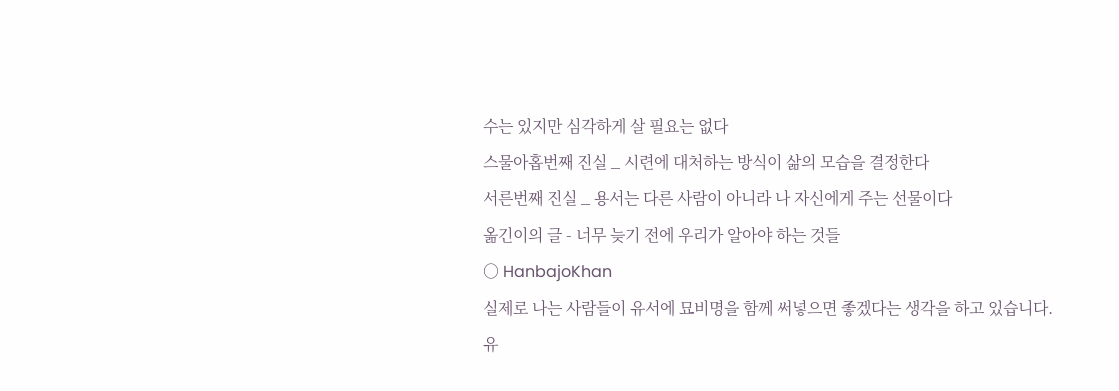수는 있지만 심각하게 살 필요는 없다
스물아홉번째 진실 _ 시련에 대처하는 방식이 삶의 모습을 결정한다
서른번째 진실 _ 용서는 다른 사람이 아니라 나 자신에게 주는 선물이다
옮긴이의 글 - 너무 늦기 전에 우리가 알아야 하는 것들
○ HanbajoKhan
실제로 나는 사람들이 유서에 묘비명을 함께 써넣으면 좋겠다는 생각을 하고 있습니다.
유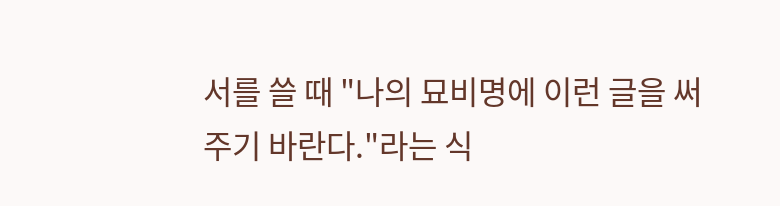서를 쓸 때 "나의 묘비명에 이런 글을 써주기 바란다."라는 식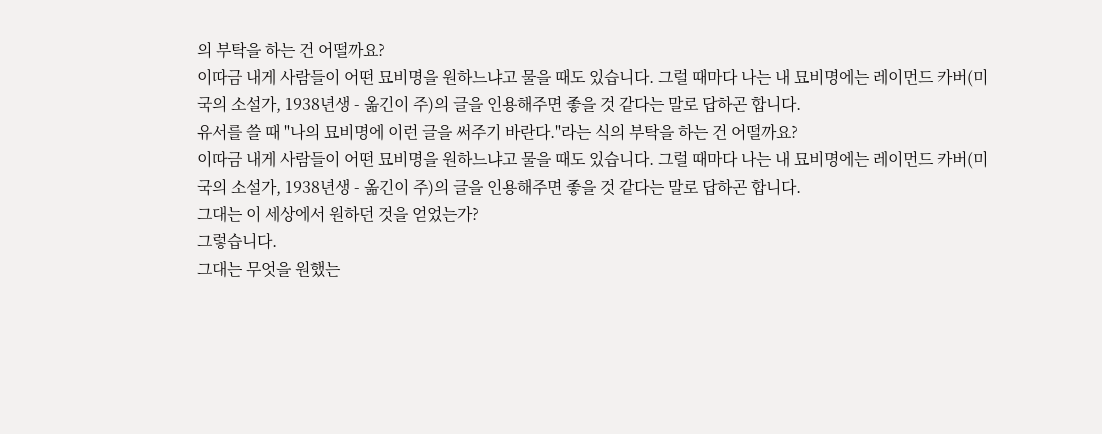의 부탁을 하는 건 어떨까요?
이따금 내게 사람들이 어떤 묘비명을 원하느냐고 물을 때도 있습니다. 그럴 때마다 나는 내 묘비명에는 레이먼드 카버(미국의 소설가, 1938년생 - 옮긴이 주)의 글을 인용해주면 좋을 것 같다는 말로 답하곤 합니다.
유서를 쓸 때 "나의 묘비명에 이런 글을 써주기 바란다."라는 식의 부탁을 하는 건 어떨까요?
이따금 내게 사람들이 어떤 묘비명을 원하느냐고 물을 때도 있습니다. 그럴 때마다 나는 내 묘비명에는 레이먼드 카버(미국의 소설가, 1938년생 - 옮긴이 주)의 글을 인용해주면 좋을 것 같다는 말로 답하곤 합니다.
그대는 이 세상에서 원하던 것을 얻었는가?
그렇습니다.
그대는 무엇을 원했는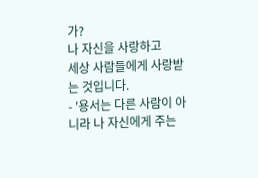가?
나 자신을 사랑하고
세상 사람들에게 사랑받는 것입니다.
- '용서는 다른 사람이 아니라 나 자신에게 주는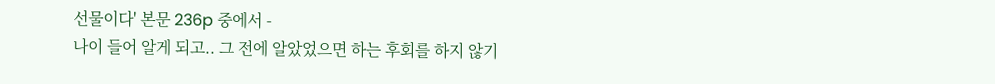선물이다' 본문 236p 중에서 -
나이 들어 알게 되고.. 그 전에 알았었으면 하는 후회를 하지 않기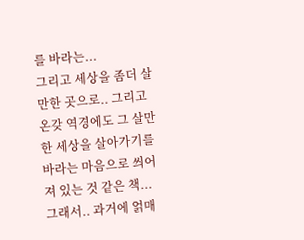를 바라는...
그리고 세상을 좀더 살만한 곳으로.. 그리고 온갖 역경에도 그 살만한 세상을 살아가기를 바라는 마음으로 씌어져 있는 것 같은 책...
그래서.. 과거에 얽매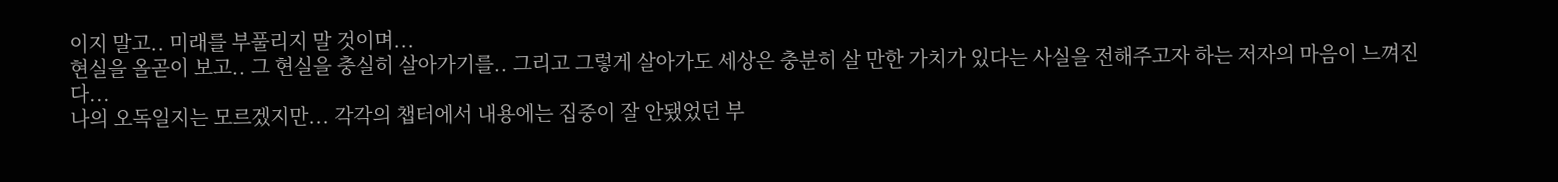이지 말고.. 미래를 부풀리지 말 것이며...
현실을 올곧이 보고.. 그 현실을 충실히 살아가기를.. 그리고 그렇게 살아가도 세상은 충분히 살 만한 가치가 있다는 사실을 전해주고자 하는 저자의 마음이 느껴진다...
나의 오독일지는 모르겠지만... 각각의 챕터에서 내용에는 집중이 잘 안됐었던 부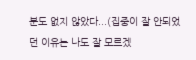분도 없지 않았다...(집중이 잘 안되었던 이유는 나도 잘 모르겠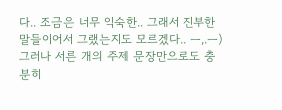다.. 조금은 너무 익숙한.. 그래서 진부한 말들이어서 그랬는지도 모르겠다.. ㅡ,.ㅡ)
그러나 서른 개의 주제 문장만으로도 충분히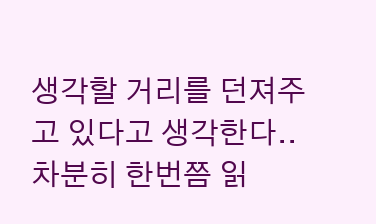생각할 거리를 던져주고 있다고 생각한다..
차분히 한번쯤 읽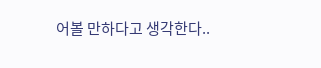어볼 만하다고 생각한다..